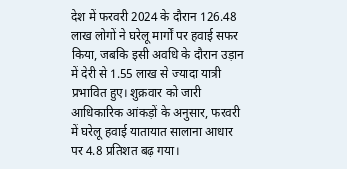देश में फरवरी 2024 के दौरान 126.48 लाख लोगों ने घरेलू मार्गों पर हवाई सफर किया, जबकि इसी अवधि के दौरान उड़ान में देरी से 1.55 लाख से ज्यादा यात्री प्रभावित हुए। शुक्रवार को जारी आधिकारिक आंकड़ों के अनुसार, फरवरी में घरेलू हवाई यातायात सालाना आधार पर 4.8 प्रतिशत बढ़ गया।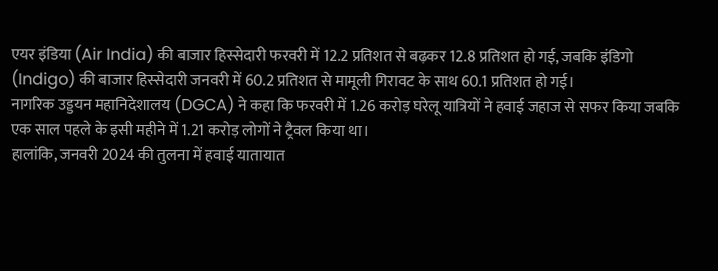एयर इंडिया (Air India) की बाजार हिस्सेदारी फरवरी में 12.2 प्रतिशत से बढ़कर 12.8 प्रतिशत हो गई, जबकि इंडिगो (Indigo) की बाजार हिस्सेदारी जनवरी में 60.2 प्रतिशत से मामूली गिरावट के साथ 60.1 प्रतिशत हो गई।
नागरिक उड्डयन महानिदेशालय (DGCA) ने कहा कि फरवरी में 1.26 करोड़ घरेलू यात्रियों ने हवाई जहाज से सफर किया जबकि एक साल पहले के इसी महीने में 1.21 करोड़ लोगों ने ट्रैवल किया था।
हालांकि, जनवरी 2024 की तुलना में हवाई यातायात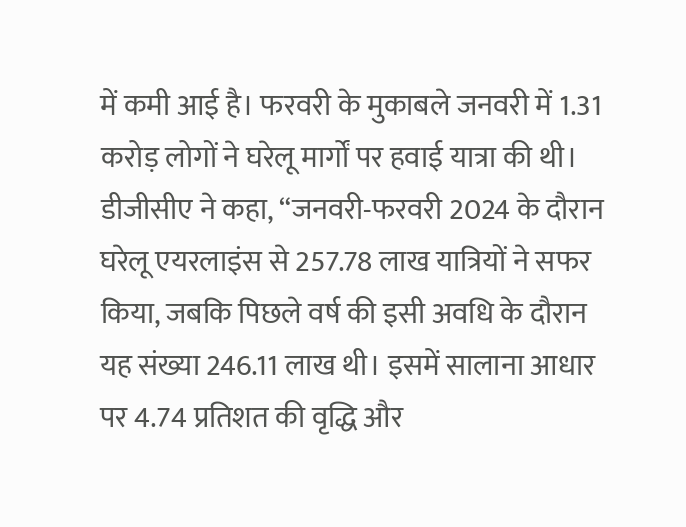में कमी आई है। फरवरी के मुकाबले जनवरी में 1.31 करोड़ लोगों ने घरेलू मार्गों पर हवाई यात्रा की थी।
डीजीसीए ने कहा, “जनवरी-फरवरी 2024 के दौरान घरेलू एयरलाइंस से 257.78 लाख यात्रियों ने सफर किया, जबकि पिछले वर्ष की इसी अवधि के दौरान यह संख्या 246.11 लाख थी। इसमें सालाना आधार पर 4.74 प्रतिशत की वृद्धि और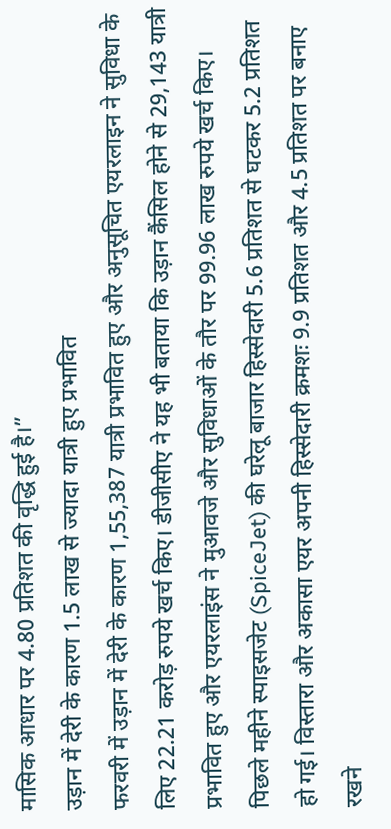मासिक आधार पर 4.80 प्रतिशत की वृद्धि हुई है।”
उड़ान में देरी के कारण 1.5 लाख से ज्यादा यात्री हुए प्रभावित
फरवरी में उड़ान में देरी के कारण 1,55,387 यात्री प्रभावित हुए और अनुसूचित एयरलाइन ने सुविधा के लिए 22.21 करोड़ रुपये खर्च किए। डीजीसीए ने यह भी बताया कि उड़ान कैंसिल होने से 29,143 यात्री प्रभावित हुए और एयरलाइंस ने मुआवजे और सुविधाओं के तौर पर 99.96 लाख रुपये खर्च किए।
पिछले महीने स्पाइसजेट (SpiceJet) की घरेलू बाजार हिस्सेदारी 5.6 प्रतिशत से घटकर 5.2 प्रतिशत हो गई। विस्तारा और अकासा एयर अपनी हिस्सेदारी क्रमशः 9.9 प्रतिशत और 4.5 प्रतिशत पर बनाए रखने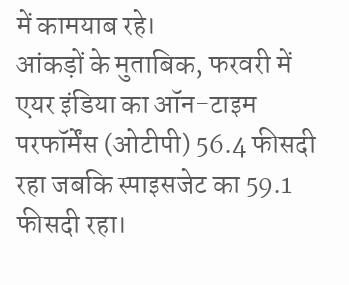में कामयाब रहे।
आंकड़ों के मुताबिक, फरवरी में एयर इंडिया का ऑन-टाइम परफॉर्मेंस (ओटीपी) 56.4 फीसदी रहा जबकि स्पाइसजेट का 59.1 फीसदी रहा।